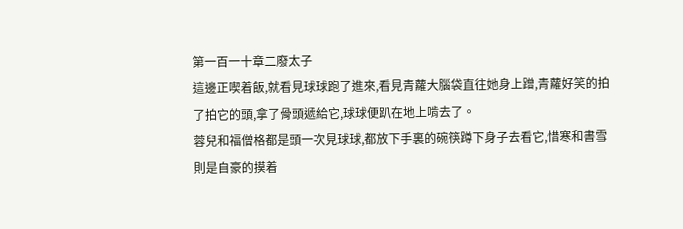第一百一十章二廢太子
這邊正喫着飯,就看見球球跑了進來,看見青蘿大腦袋直往她身上蹭,青蘿好笑的拍了拍它的頭,拿了骨頭遞給它,球球便趴在地上啃去了。
蓉兒和福僧格都是頭一次見球球,都放下手裏的碗筷蹲下身子去看它,惜寒和書雪則是自豪的摸着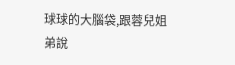球球的大腦袋,跟蓉兒姐弟說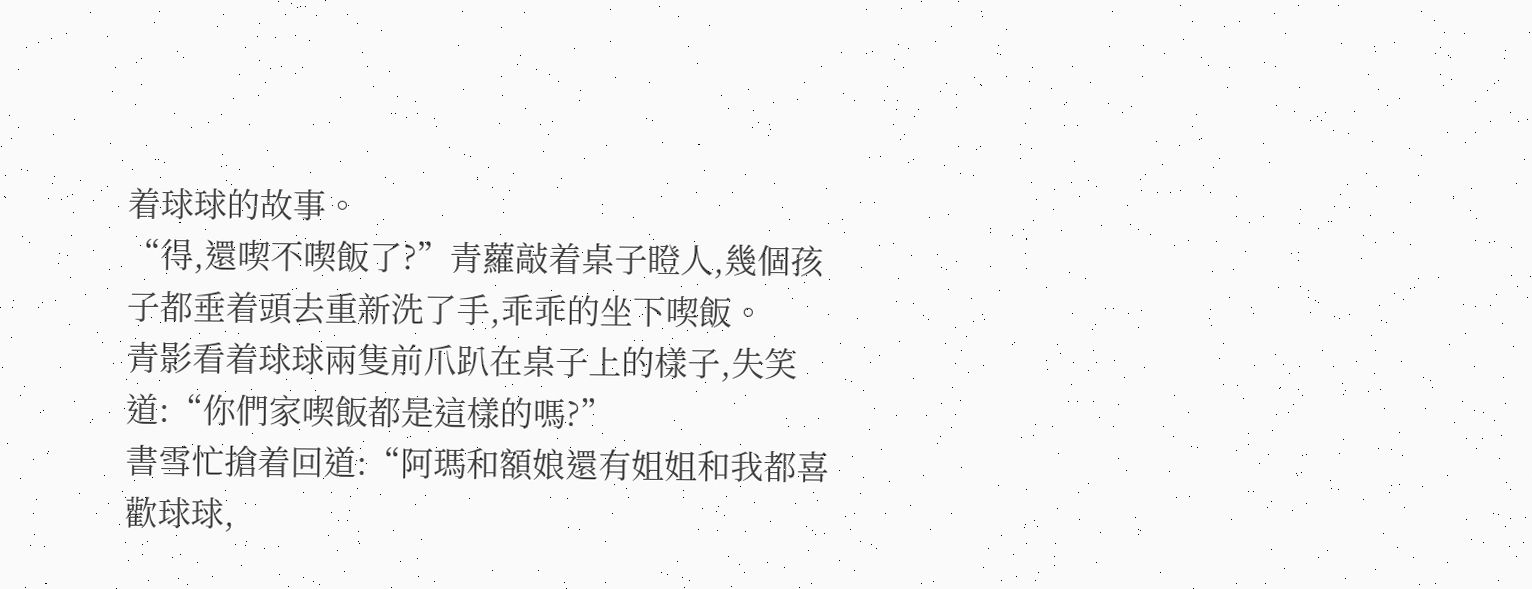着球球的故事。
“得,還喫不喫飯了?”青蘿敲着桌子瞪人,幾個孩子都垂着頭去重新洗了手,乖乖的坐下喫飯。
青影看着球球兩隻前爪趴在桌子上的樣子,失笑道:“你們家喫飯都是這樣的嗎?”
書雪忙搶着回道:“阿瑪和額娘還有姐姐和我都喜歡球球,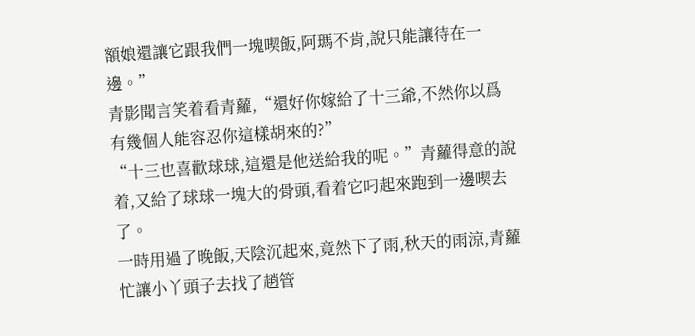額娘還讓它跟我們一塊喫飯,阿瑪不肯,說只能讓待在一邊。”
青影聞言笑着看青蘿,“還好你嫁給了十三爺,不然你以爲有幾個人能容忍你這樣胡來的?”
“十三也喜歡球球,這還是他送給我的呢。”青蘿得意的說着,又給了球球一塊大的骨頭,看着它叼起來跑到一邊喫去了。
一時用過了晚飯,天陰沉起來,竟然下了雨,秋天的雨涼,青蘿忙讓小丫頭子去找了趙管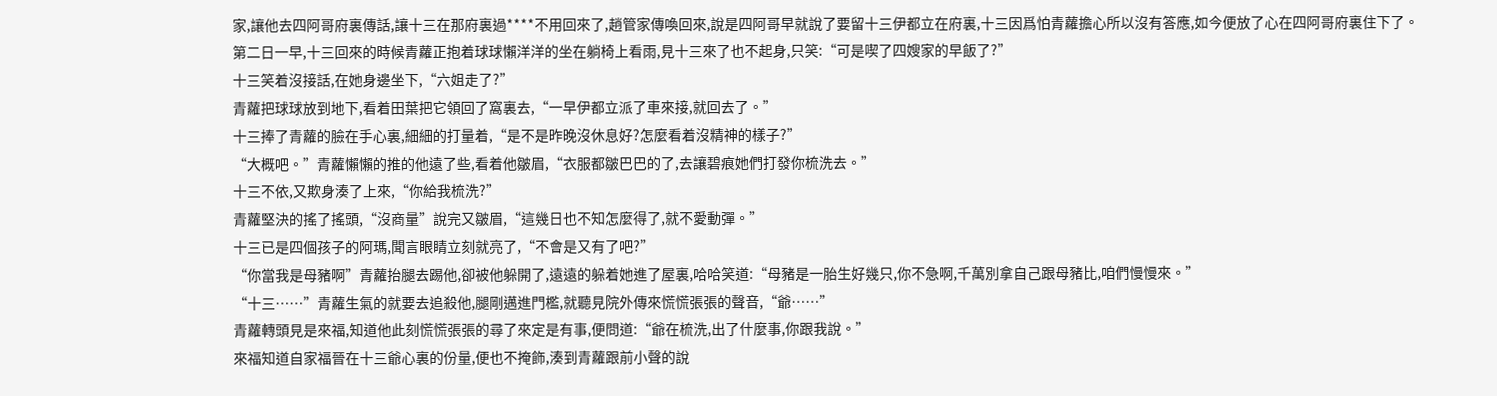家,讓他去四阿哥府裏傳話,讓十三在那府裏過****不用回來了,趙管家傳喚回來,說是四阿哥早就說了要留十三伊都立在府裏,十三因爲怕青蘿擔心所以沒有答應,如今便放了心在四阿哥府裏住下了。
第二日一早,十三回來的時候青蘿正抱着球球懶洋洋的坐在躺椅上看雨,見十三來了也不起身,只笑:“可是喫了四嫂家的早飯了?”
十三笑着沒接話,在她身邊坐下,“六姐走了?”
青蘿把球球放到地下,看着田葉把它領回了窩裏去,“一早伊都立派了車來接,就回去了。”
十三捧了青蘿的臉在手心裏,細細的打量着,“是不是昨晚沒休息好?怎麼看着沒精神的樣子?”
“大概吧。”青蘿懶懶的推的他遠了些,看着他皺眉,“衣服都皺巴巴的了,去讓碧痕她們打發你梳洗去。”
十三不依,又欺身湊了上來,“你給我梳洗?”
青蘿堅決的搖了搖頭,“沒商量”說完又皺眉,“這幾日也不知怎麼得了,就不愛動彈。”
十三已是四個孩子的阿瑪,聞言眼睛立刻就亮了,“不會是又有了吧?”
“你當我是母豬啊”青蘿抬腿去踢他,卻被他躲開了,遠遠的躲着她進了屋裏,哈哈笑道:“母豬是一胎生好幾只,你不急啊,千萬別拿自己跟母豬比,咱們慢慢來。”
“十三……”青蘿生氣的就要去追殺他,腿剛邁進門檻,就聽見院外傳來慌慌張張的聲音,“爺……”
青蘿轉頭見是來福,知道他此刻慌慌張張的尋了來定是有事,便問道:“爺在梳洗,出了什麼事,你跟我說。”
來福知道自家福晉在十三爺心裏的份量,便也不掩飾,湊到青蘿跟前小聲的說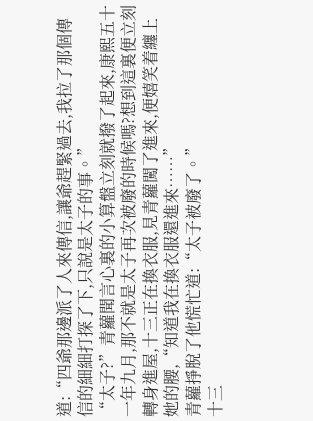道:“四爺那邊派了人來傳信,讓爺趕緊過去,我拉了那個傳信的細細打探了下,只說是太子的事。”
“太子?”青蘿聞言心裏的小算盤立刻就撥了起來,康熙五十一年九月,那不就是太子再次被廢的時候嗎?想到這裏便立刻轉身進屋,十三正在換衣服,見青蘿闖了進來,便嬉笑着纏上她的腰,“知道我在換衣服還進來……”
青蘿掙脫了他慌忙道:“太子被廢了。”
十三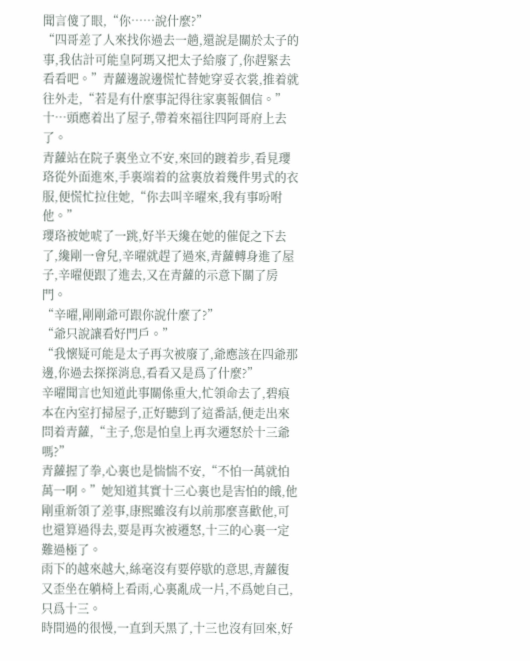聞言傻了眼,“你……說什麼?”
“四哥差了人來找你過去一趟,還說是關於太子的事,我估計可能皇阿瑪又把太子給廢了,你趕緊去看看吧。”青蘿邊說邊慌忙替她穿妥衣裳,推着就往外走,“若是有什麼事記得往家裏報個信。”
十…頭應着出了屋子,帶着來福往四阿哥府上去了。
青蘿站在院子裏坐立不安,來回的踱着步,看見瓔珞從外面進來,手裏端着的盆裏放着幾件男式的衣服,便慌忙拉住她,“你去叫辛曜來,我有事吩咐他。”
瓔珞被她唬了一跳,好半天纔在她的催促之下去了,纔剛一會兒,辛曜就趕了過來,青蘿轉身進了屋子,辛曜便跟了進去,又在青蘿的示意下關了房門。
“辛曜,剛剛爺可跟你說什麼了?”
“爺只說讓看好門戶。”
“我懷疑可能是太子再次被廢了,爺應該在四爺那邊,你過去探探消息,看看又是爲了什麼?”
辛曜聞言也知道此事關係重大,忙領命去了,碧痕本在內室打掃屋子,正好聽到了這番話,便走出來問着青蘿,“主子,您是怕皇上再次遷怒於十三爺嗎?”
青蘿握了拳,心裏也是惴惴不安,“不怕一萬就怕萬一啊。”她知道其實十三心裏也是害怕的餓,他剛重新領了差事,康熙雖沒有以前那麼喜歡他,可也還算過得去,要是再次被遷怒,十三的心裏一定難過極了。
雨下的越來越大,絲毫沒有要停歇的意思,青蘿復又歪坐在躺椅上看雨,心裏亂成一片,不爲她自己,只爲十三。
時間過的很慢,一直到天黑了,十三也沒有回來,好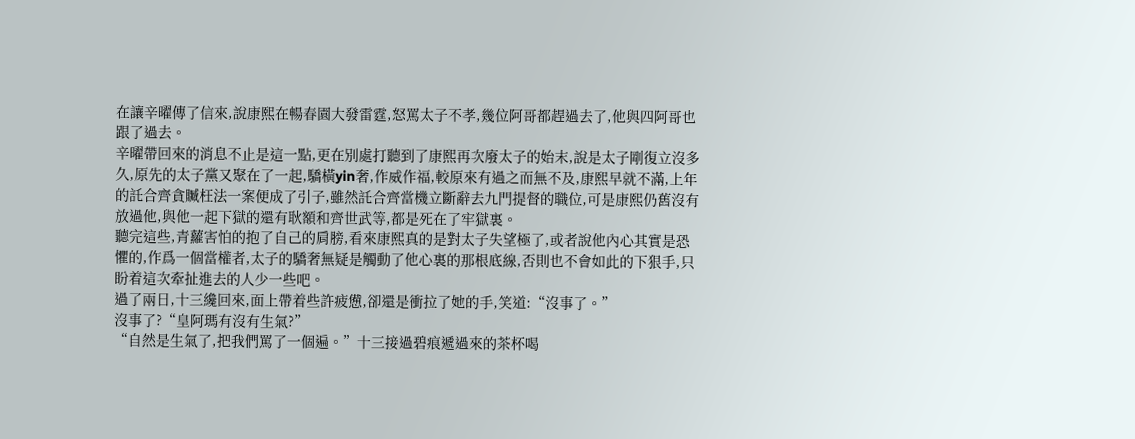在讓辛曜傳了信來,說康熙在暢春園大發雷霆,怒罵太子不孝,幾位阿哥都趕過去了,他與四阿哥也跟了過去。
辛曜帶回來的消息不止是這一點,更在別處打聽到了康熙再次廢太子的始末,說是太子剛復立沒多久,原先的太子黨又聚在了一起,驕橫yin奢,作威作福,較原來有過之而無不及,康熙早就不滿,上年的託合齊貪贓枉法一案便成了引子,雖然託合齊當機立斷辭去九門提督的職位,可是康熙仍舊沒有放過他,與他一起下獄的還有耿額和齊世武等,都是死在了牢獄裏。
聽完這些,青蘿害怕的抱了自己的肩膀,看來康熙真的是對太子失望極了,或者說他內心其實是恐懼的,作爲一個當權者,太子的驕奢無疑是觸動了他心裏的那根底線,否則也不會如此的下狠手,只盼着這次牽扯進去的人少一些吧。
過了兩日,十三纔回來,面上帶着些許疲憊,卻還是衝拉了她的手,笑道:“沒事了。”
沒事了?“皇阿瑪有沒有生氣?”
“自然是生氣了,把我們罵了一個遍。”十三接過碧痕遞過來的茶杯喝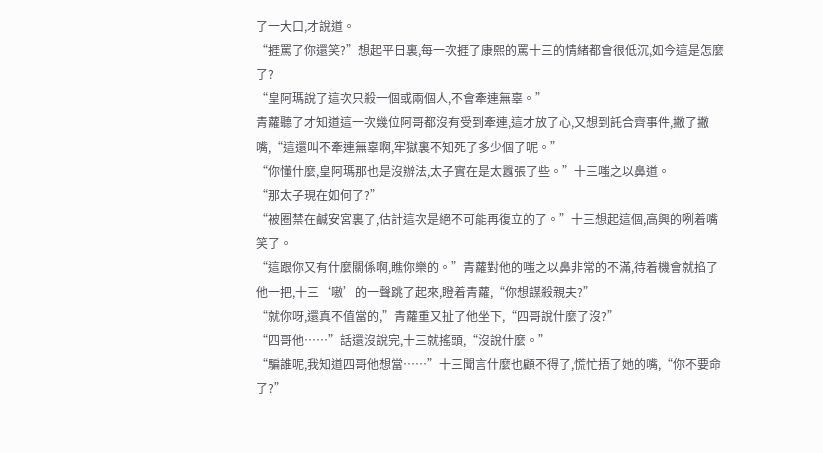了一大口,才說道。
“捱罵了你還笑?”想起平日裏,每一次捱了康熙的罵十三的情緒都會很低沉,如今這是怎麼了?
“皇阿瑪說了這次只殺一個或兩個人,不會牽連無辜。”
青蘿聽了才知道這一次幾位阿哥都沒有受到牽連,這才放了心,又想到託合齊事件,撇了撇嘴,“這還叫不牽連無辜啊,牢獄裏不知死了多少個了呢。”
“你懂什麼,皇阿瑪那也是沒辦法,太子實在是太囂張了些。”十三嗤之以鼻道。
“那太子現在如何了?”
“被圈禁在鹹安宮裏了,估計這次是絕不可能再復立的了。”十三想起這個,高興的咧着嘴笑了。
“這跟你又有什麼關係啊,瞧你樂的。”青蘿對他的嗤之以鼻非常的不滿,待着機會就掐了他一把,十三‘嗷’的一聲跳了起來,瞪着青蘿,“你想謀殺親夫?”
“就你呀,還真不值當的,”青蘿重又扯了他坐下,“四哥說什麼了沒?”
“四哥他……”話還沒說完,十三就搖頭,“沒說什麼。”
“騙誰呢,我知道四哥他想當……”十三聞言什麼也顧不得了,慌忙捂了她的嘴,“你不要命了?”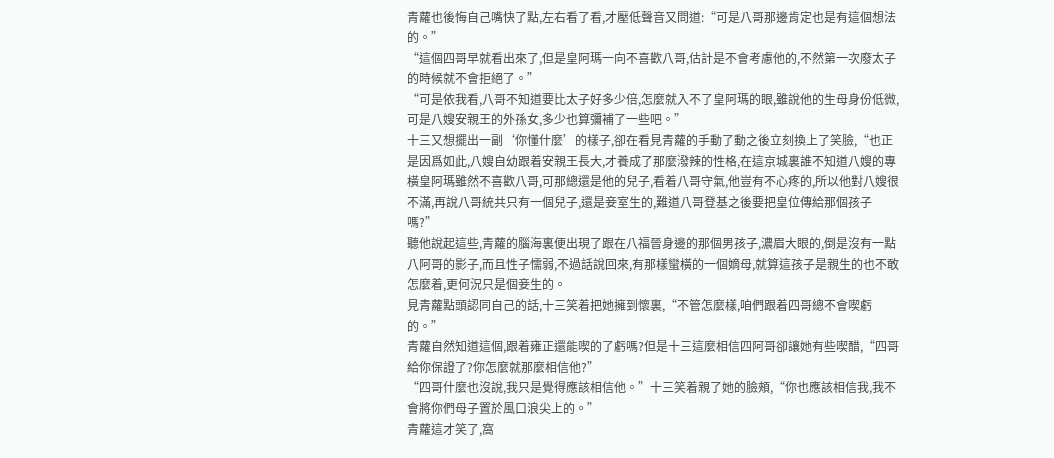青蘿也後悔自己嘴快了點,左右看了看,才壓低聲音又問道:“可是八哥那邊肯定也是有這個想法的。”
“這個四哥早就看出來了,但是皇阿瑪一向不喜歡八哥,估計是不會考慮他的,不然第一次廢太子的時候就不會拒絕了。”
“可是依我看,八哥不知道要比太子好多少倍,怎麼就入不了皇阿瑪的眼,雖說他的生母身份低微,可是八嫂安親王的外孫女,多少也算彌補了一些吧。”
十三又想擺出一副‘你懂什麼’的樣子,卻在看見青蘿的手動了動之後立刻換上了笑臉,“也正是因爲如此,八嫂自幼跟着安親王長大,才養成了那麼潑辣的性格,在這京城裏誰不知道八嫂的專橫皇阿瑪雖然不喜歡八哥,可那總還是他的兒子,看着八哥守氣,他豈有不心疼的,所以他對八嫂很不滿,再說八哥統共只有一個兒子,還是妾室生的,難道八哥登基之後要把皇位傳給那個孩子嗎?”
聽他說起這些,青蘿的腦海裏便出現了跟在八福晉身邊的那個男孩子,濃眉大眼的,倒是沒有一點八阿哥的影子,而且性子懦弱,不過話說回來,有那樣蠻橫的一個嫡母,就算這孩子是親生的也不敢怎麼着,更何況只是個妾生的。
見青蘿點頭認同自己的話,十三笑着把她擁到懷裏,“不管怎麼樣,咱們跟着四哥總不會喫虧的。”
青蘿自然知道這個,跟着雍正還能喫的了虧嗎?但是十三這麼相信四阿哥卻讓她有些喫醋,“四哥給你保證了?你怎麼就那麼相信他?”
“四哥什麼也沒說,我只是覺得應該相信他。”十三笑着親了她的臉頰,“你也應該相信我,我不會將你們母子置於風口浪尖上的。”
青蘿這才笑了,窩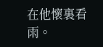在他懷裏看雨。